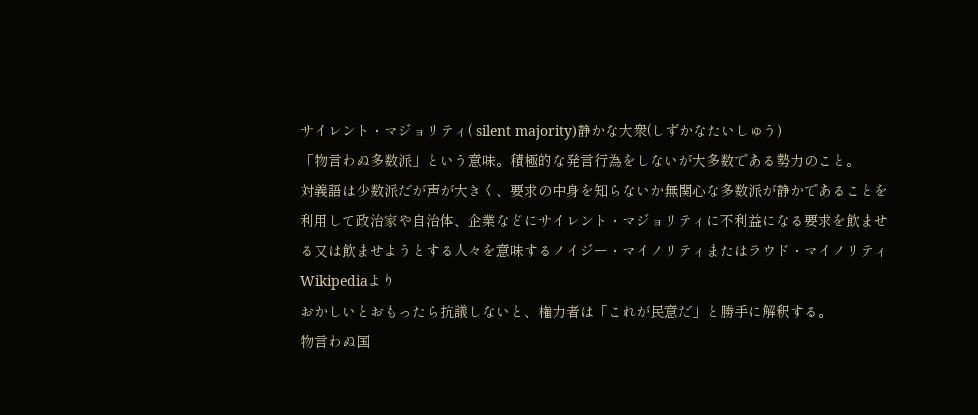サイレント・マジョリティ( silent majority)静かな大衆(しずかなたいしゅう)
「物言わぬ多数派」という意味。積極的な発言行為をしないが大多数である勢力のこと。
対義語は少数派だが声が大きく、要求の中身を知らないか無関心な多数派が静かであることを利用して政治家や自治体、企業などにサイレント・マジョリティに不利益になる要求を飲ませる又は飲ませようとする人々を意味するノイジー・マイノリティまたはラウド・マイノリティ
Wikipediaより
おかしいとおもったら抗議しないと、権力者は「これが民意だ」と勝手に解釈する。
物言わぬ国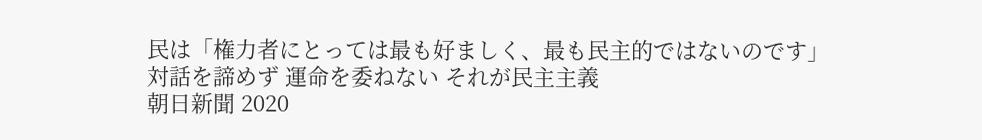民は「権力者にとっては最も好ましく、最も民主的ではないのです」
対話を諦めず 運命を委ねない それが民主主義
朝日新聞 2020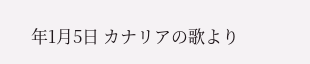年1月5日 カナリアの歌より